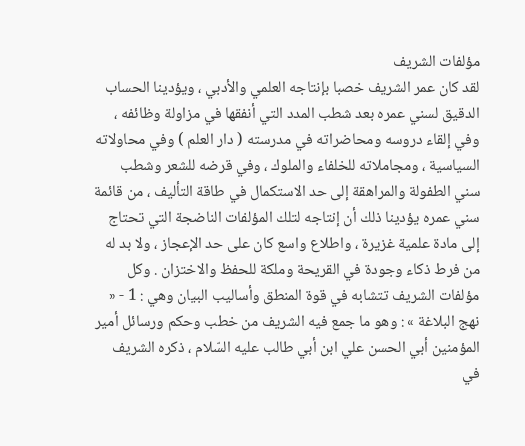مؤلفات الشريف
لقد كان عمر الشريف خصبا بإنتاجه العلمي والأدبي ، ويؤدينا الحساب الدقيق لسني عمره بعد شطب المدد التي أنفقها في مزاولة وظائفه ، وفي إلقاء دروسه ومحاضراته في مدرسته ( دار العلم ) وفي محاولاته السياسية ، ومجاملاته للخلفاء والملوك ، وفي قرضه للشعر وشطب سني الطفولة والمراهقة إلى حد الاستكمال في طاقة التأليف ، من قائمة سني عمره يؤدينا ذلك أن إنتاجه لتلك المؤلفات الناضجة التي تحتاج إلى مادة علمية غزيرة ، واطلاع واسع كان على حد الإعجاز ، ولا بد له من فرط ذكاء وجودة في القريحة وملكة للحفظ والاختزان . وكل مؤلفات الشريف تتشابه في قوة المنطق وأساليب البيان وهي : 1 - « نهج البلاغة » : وهو ما جمع فيه الشريف من خطب وحكم ورسائل أمير المؤمنين أبي الحسن علي ابن أبي طالب عليه السّلام ، ذكره الشريف في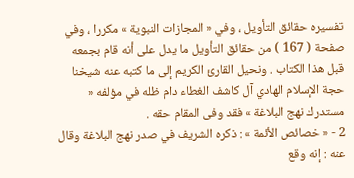تفسيره حقائق التأويل ، وفي « المجازات النبوية » مكررا ، وفي صفحة ( 167 ) من حقائق التأويل ما يدل على أنه قام بجمعه قبل هذا الكتاب . ونحيل القارئ الكريم إلى ما كتبه عنه شيخنا حجة الإسلام الهادي آل كاشف الغطاء دام ظله في مؤلفه « مستدرك نهج البلاغة » فقد وفى المقام حقه .
2 - « خصائص الأئمة » : ذكره الشريف في صدر نهج البلاغة وقال عنه : إنه وقع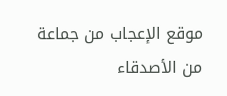موقع الإعجاب من جماعة من الأصدقاء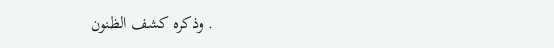. وذكره كشف الظنون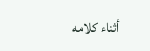أثناء كلامه